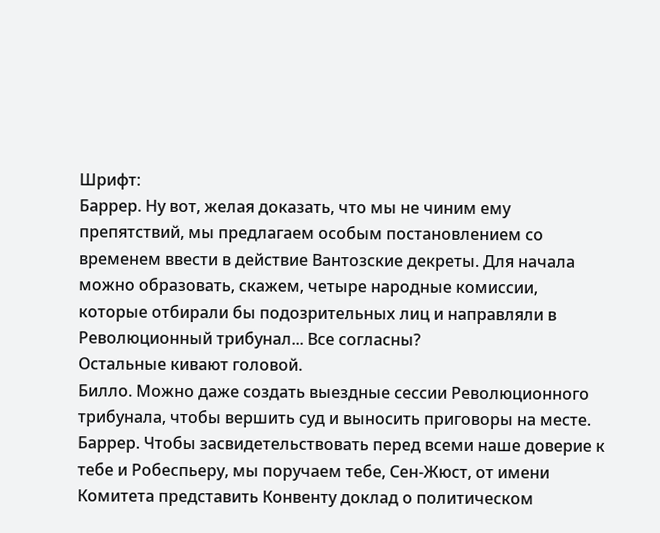Шрифт:
Баррер. Ну вот, желая доказать, что мы не чиним ему препятствий, мы предлагаем особым постановлением со временем ввести в действие Вантозские декреты. Для начала можно образовать, скажем, четыре народные комиссии, которые отбирали бы подозрительных лиц и направляли в Революционный трибунал... Все согласны?
Остальные кивают головой.
Билло. Можно даже создать выездные сессии Революционного трибунала, чтобы вершить суд и выносить приговоры на месте.
Баррер. Чтобы засвидетельствовать перед всеми наше доверие к тебе и Робеспьеру, мы поручаем тебе, Сен-Жюст, от имени Комитета представить Конвенту доклад о политическом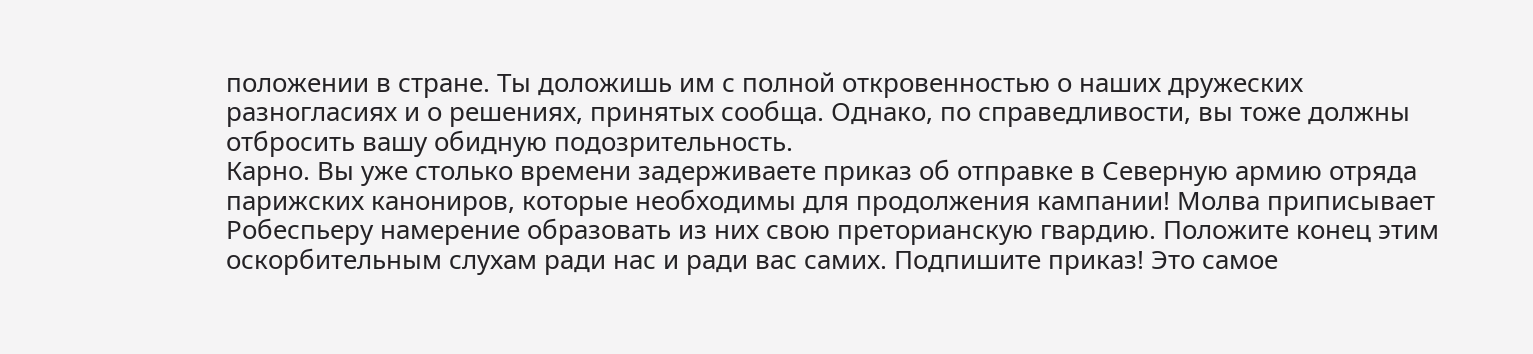положении в стране. Ты доложишь им с полной откровенностью о наших дружеских разногласиях и о решениях, принятых сообща. Однако, по справедливости, вы тоже должны отбросить вашу обидную подозрительность.
Карно. Вы уже столько времени задерживаете приказ об отправке в Северную армию отряда парижских канониров, которые необходимы для продолжения кампании! Молва приписывает Робеспьеру намерение образовать из них свою преторианскую гвардию. Положите конец этим оскорбительным слухам ради нас и ради вас самих. Подпишите приказ! Это самое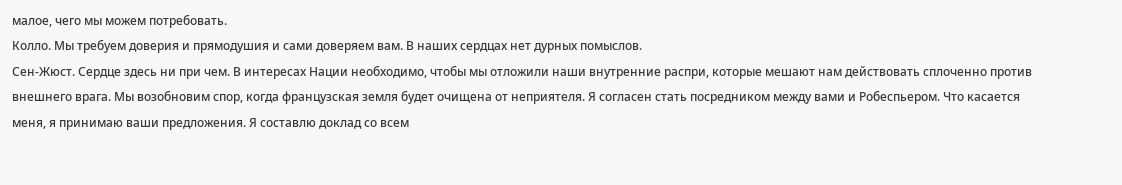малое, чего мы можем потребовать.
Колло. Мы требуем доверия и прямодушия и сами доверяем вам. В наших сердцах нет дурных помыслов.
Сен-Жюст. Сердце здесь ни при чем. В интересах Нации необходимо, чтобы мы отложили наши внутренние распри, которые мешают нам действовать сплоченно против внешнего врага. Мы возобновим спор, когда французская земля будет очищена от неприятеля. Я согласен стать посредником между вами и Робеспьером. Что касается меня, я принимаю ваши предложения. Я составлю доклад со всем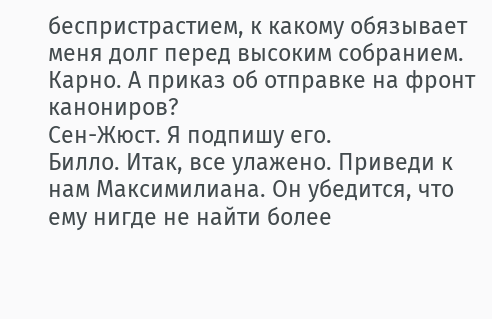беспристрастием, к какому обязывает меня долг перед высоким собранием.
Карно. А приказ об отправке на фронт канониров?
Сен-Жюст. Я подпишу его.
Билло. Итак, все улажено. Приведи к нам Максимилиана. Он убедится, что ему нигде не найти более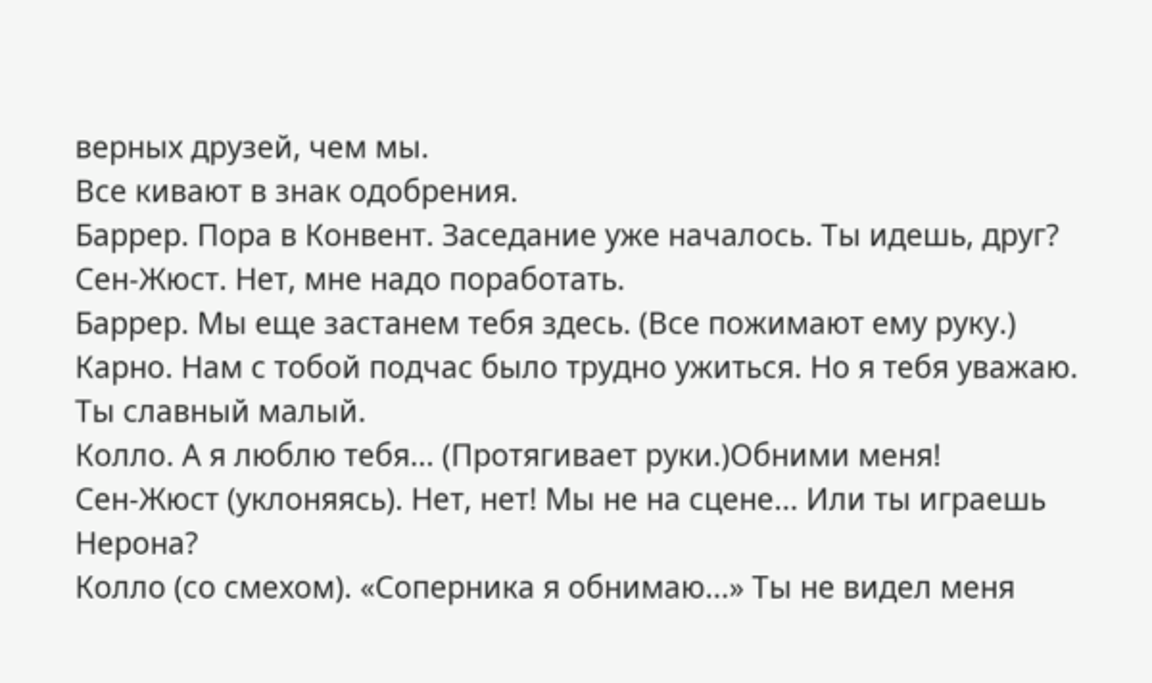верных друзей, чем мы.
Все кивают в знак одобрения.
Баррер. Пора в Конвент. Заседание уже началось. Ты идешь, друг?
Сен-Жюст. Нет, мне надо поработать.
Баррер. Мы еще застанем тебя здесь. (Все пожимают ему руку.)
Карно. Нам с тобой подчас было трудно ужиться. Но я тебя уважаю. Ты славный малый.
Колло. А я люблю тебя... (Протягивает руки.)Обними меня!
Сен-Жюст (уклоняясь). Нет, нет! Мы не на сцене... Или ты играешь Нерона?
Колло (со смехом). «Соперника я обнимаю...» Ты не видел меня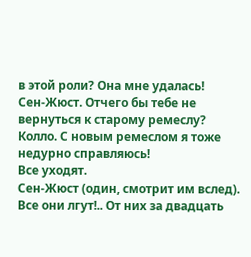в этой роли? Она мне удалась!
Сен-Жюст. Отчего бы тебе не вернуться к старому ремеслу?
Колло. С новым ремеслом я тоже недурно справляюсь!
Все уходят.
Сен-Жюст (один, смотрит им вслед). Все они лгут!.. От них за двадцать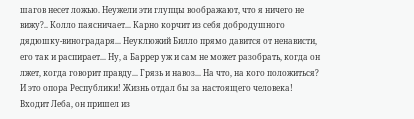шагов несет ложью. Неужели эти глупцы воображают, что я ничего не вижу?.. Колло паясничает... Карно корчит из себя добродушного дядюшку-виноградаря... Неуклюжий Билло прямо давится от ненависти, его так и распирает... Ну, а Баррер уж и сам не может разобрать, когда он лжет, когда говорит правду... Грязь и навоз... На что, на кого положиться? И это опора Республики! Жизнь отдал бы за настоящего человека!
Входит Леба, он пришел из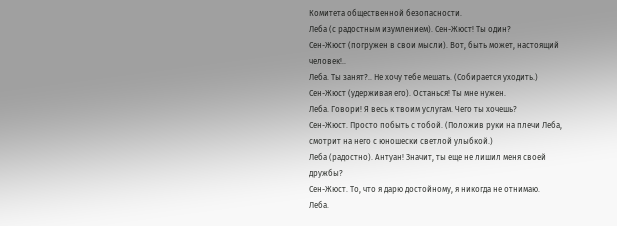Комитета общественной безопасности.
Леба (с радостным изумлением). Сен-Жюст! Ты один?
Сен-Жюст (погружен в свои мысли). Вот, быть может, настоящий человек!..
Леба. Ты занят?.. Не хочу тебе мешать. (Собирается уходить.)
Сен-Жюст (удерживая его). Останься! Ты мне нужен.
Леба. Говори! Я весь к твоим услугам. Чего ты хочешь?
Сен-Жюст. Просто побыть с тобой. (Положив руки на плечи Леба, смотрит на него с юношески светлой улыбкой.)
Леба (радостно). Антуан! Значит, ты еще не лишил меня своей дружбы?
Сен-Жюст. То, что я дарю достойному, я никогда не отнимаю.
Леба.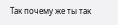Так почему же ты так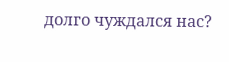долго чуждался нас?